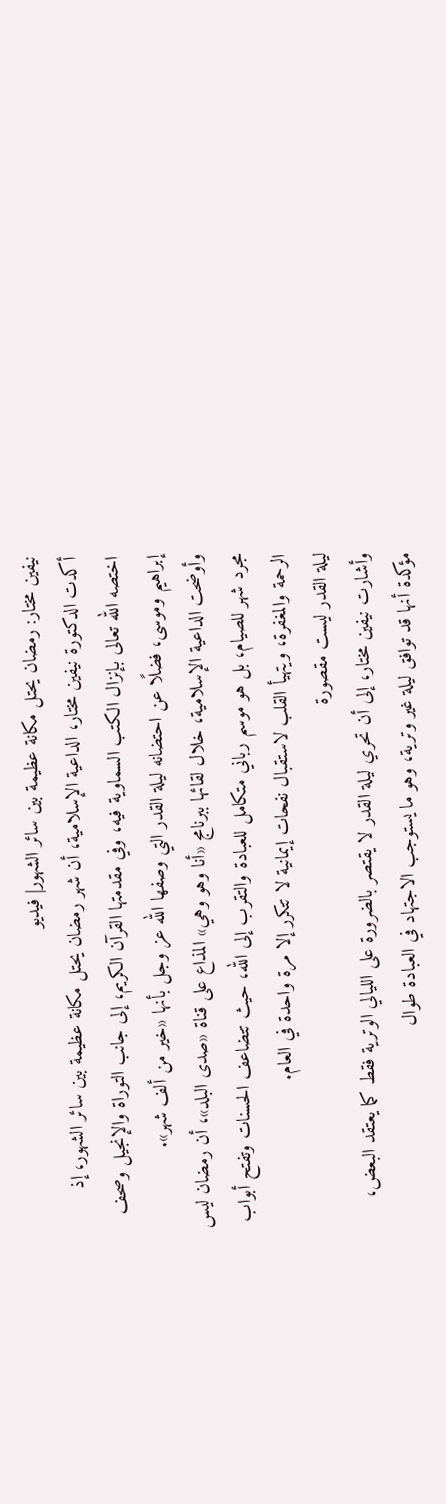نيفين مختار: رمضان يحتل مكانة عظيمة بين سائر الشهور| فيديو
أكدت الدكتورة نيفين مختار، الداعية الإسلامية، أن شهر رمضان يحتل مكانة عظيمة بين سائر الشهور، إذ اختصه الله تعالى بإنزال الكتب السماوية فيه، وفي مقدمتها القرآن الكريم، إلى جانب التوراة والإنجيل وصحف إبراهيم وموسى، فضلًا عن احتضانه ليلة القدر التي وصفها الله عز وجل بأنها «خير من ألف شهر».
وأوضحت الداعية الإسلامية، خلال لقائها ببرنامج «أنا وهو وهي» المذاع على قناة «صدى البلد»، أن رمضان ليس مجرد شهر للصيام، بل هو موسم رباني متكامل للعبادة والتقرب إلى الله، حيث تتضاعف الحسنات وتفتح أبواب الرحمة والمغفرة، ويتهيأ القلب لاستقبال نفحات إيمانية لا تتكرر إلا مرة واحدة في العام.
ليلة القدر ليست مقصورة
وأشارت نيفين مختار، إلى أن تحري ليلة القدر لا يقتصر بالضرورة على الليالي الوترية فقط كما يعتقد البعض، مؤكدة أنها قد توافق ليلة غير وترية، وهو ما يستوجب الاجتهاد في العبادة طوال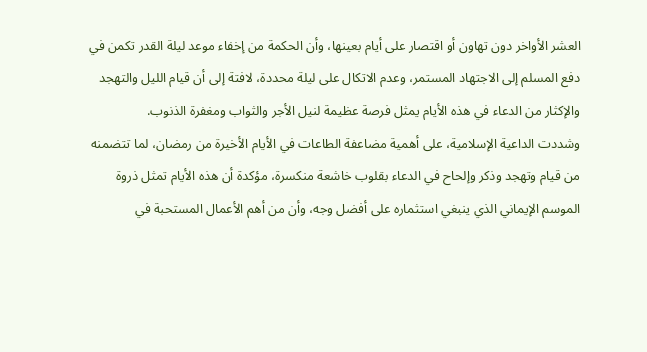العشر الأواخر دون تهاون أو اقتصار على أيام بعينها، وأن الحكمة من إخفاء موعد ليلة القدر تكمن في دفع المسلم إلى الاجتهاد المستمر، وعدم الاتكال على ليلة محددة، لافتة إلى أن قيام الليل والتهجد والإكثار من الدعاء في هذه الأيام يمثل فرصة عظيمة لنيل الأجر والثواب ومغفرة الذنوب.
وشددت الداعية الإسلامية، على أهمية مضاعفة الطاعات في الأيام الأخيرة من رمضان، لما تتضمنه من قيام وتهجد وذكر وإلحاح في الدعاء بقلوب خاشعة منكسرة، مؤكدة أن هذه الأيام تمثل ذروة الموسم الإيماني الذي ينبغي استثماره على أفضل وجه، وأن من أهم الأعمال المستحبة في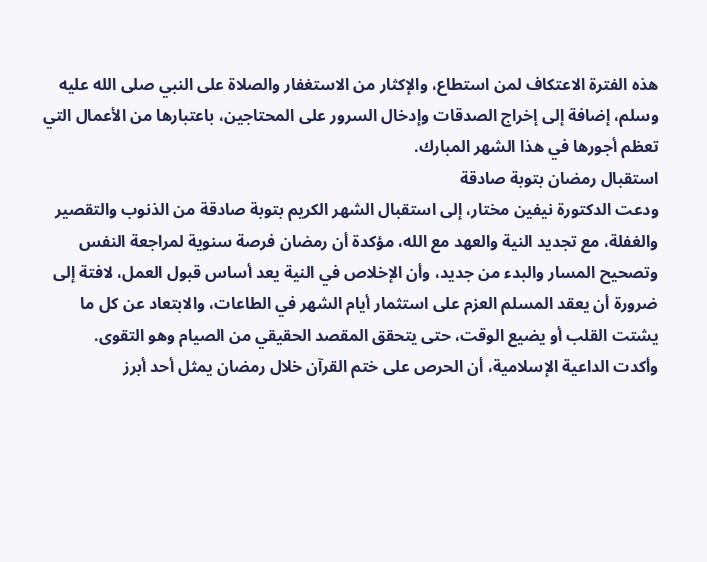هذه الفترة الاعتكاف لمن استطاع، والإكثار من الاستغفار والصلاة على النبي صلى الله عليه وسلم، إضافة إلى إخراج الصدقات وإدخال السرور على المحتاجين، باعتبارها من الأعمال التي تعظم أجورها في هذا الشهر المبارك.
استقبال رمضان بتوبة صادقة
ودعت الدكتورة نيفين مختار، إلى استقبال الشهر الكريم بتوبة صادقة من الذنوب والتقصير والغفلة، مع تجديد النية والعهد مع الله، مؤكدة أن رمضان فرصة سنوية لمراجعة النفس وتصحيح المسار والبدء من جديد، وأن الإخلاص في النية يعد أساس قبول العمل، لافتة إلى ضرورة أن يعقد المسلم العزم على استثمار أيام الشهر في الطاعات، والابتعاد عن كل ما يشتت القلب أو يضيع الوقت، حتى يتحقق المقصد الحقيقي من الصيام وهو التقوى.
وأكدت الداعية الإسلامية، أن الحرص على ختم القرآن خلال رمضان يمثل أحد أبرز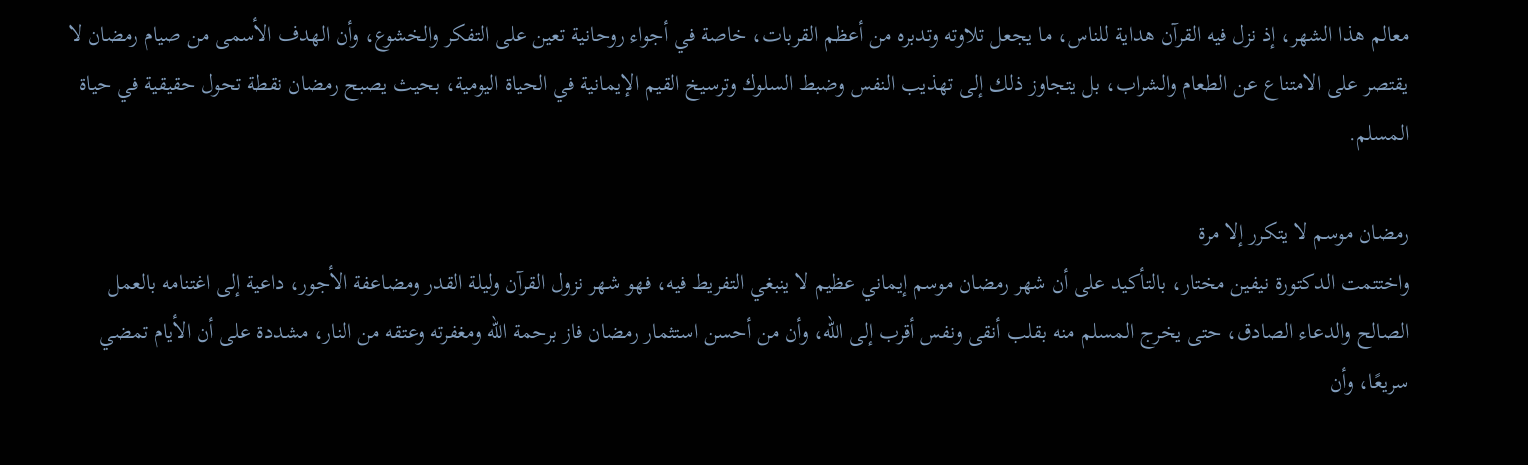معالم هذا الشهر، إذ نزل فيه القرآن هداية للناس، ما يجعل تلاوته وتدبره من أعظم القربات، خاصة في أجواء روحانية تعين على التفكر والخشوع، وأن الهدف الأسمى من صيام رمضان لا يقتصر على الامتناع عن الطعام والشراب، بل يتجاوز ذلك إلى تهذيب النفس وضبط السلوك وترسيخ القيم الإيمانية في الحياة اليومية، بحيث يصبح رمضان نقطة تحول حقيقية في حياة المسلم.

رمضان موسم لا يتكرر إلا مرة
واختتمت الدكتورة نيفين مختار، بالتأكيد على أن شهر رمضان موسم إيماني عظيم لا ينبغي التفريط فيه، فهو شهر نزول القرآن وليلة القدر ومضاعفة الأجور، داعية إلى اغتنامه بالعمل الصالح والدعاء الصادق، حتى يخرج المسلم منه بقلب أنقى ونفس أقرب إلى الله، وأن من أحسن استثمار رمضان فاز برحمة الله ومغفرته وعتقه من النار، مشددة على أن الأيام تمضي سريعًا، وأن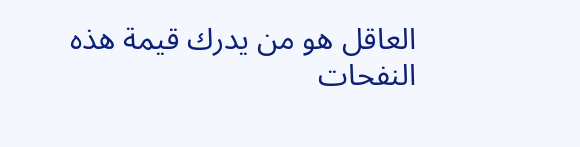العاقل هو من يدرك قيمة هذه النفحات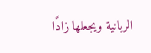الربانية ويجعلها زادًا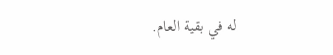له في بقية العام.